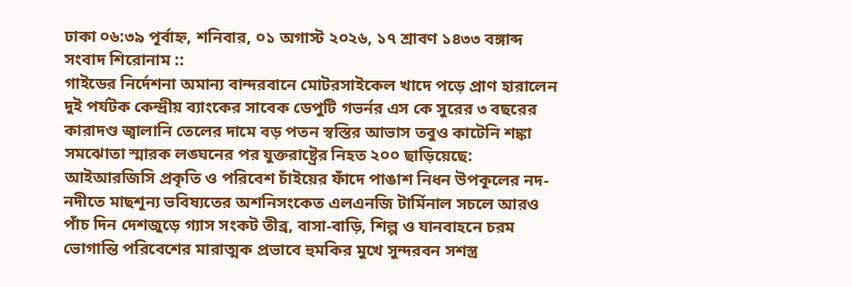ঢাকা ০৬:৩৯ পূর্বাহ্ন, শনিবার, ০১ অগাস্ট ২০২৬, ১৭ শ্রাবণ ১৪৩৩ বঙ্গাব্দ
সংবাদ শিরোনাম ::
গাইডের নির্দেশনা অমান্য বান্দরবানে মোটরসাইকেল খাদে পড়ে প্রাণ হারালেন দুই পর্যটক কেন্দ্রীয় ব্যাংকের সাবেক ডেপুটি গভর্নর এস কে সুরের ৩ বছরের কারাদণ্ড জ্বালানি তেলের দামে বড় পতন স্বস্তির আভাস তবুও কাটেনি শঙ্কা সমঝোতা স্মারক লঙ্ঘনের পর যুক্তরাষ্ট্রের নিহত ২০০ ছাড়িয়েছে: আইআরজিসি প্রকৃতি ও পরিবেশ চাঁইয়ের ফাঁদে পাঙাশ নিধন উপকূলের নদ-নদীতে মাছশূন্য ভবিষ্যতের অশনিসংকেত এলএনজি টার্মিনাল সচলে আরও পাঁচ দিন দেশজুড়ে গ্যাস সংকট তীব্র, বাসা-বাড়ি, শিল্প ও যানবাহনে চরম ভোগান্তি পরিবেশের মারাত্মক প্রভাবে হুমকির মুখে সুন্দরবন সশস্ত্র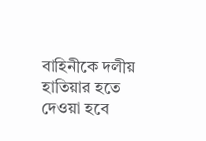বাহিনীকে দলীয় হাতিয়ার হতে দেওয়া হবে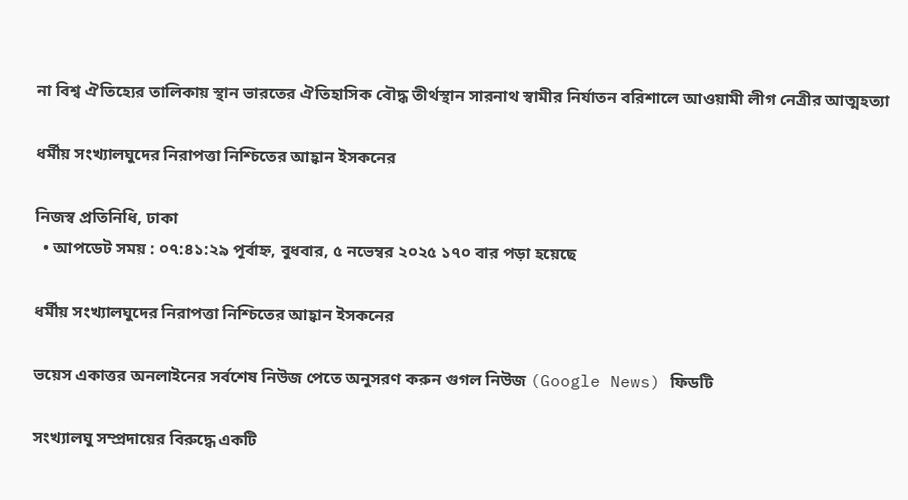না বিশ্ব ঐতিহ্যের তালিকায় স্থান ভারতের ঐতিহাসিক বৌদ্ধ তীর্থস্থান সারনাথ স্বামীর নির্যাতন বরিশালে আওয়ামী লীগ নেত্রীর আত্মহত্যা

ধর্মীয় সংখ্যালঘুদের নিরাপত্তা নিশ্চিতের আহ্বান ইসকনের

নিজস্ব প্রতিনিধি, ঢাকা
  • আপডেট সময় : ০৭:৪১:২৯ পূর্বাহ্ন, বুধবার, ৫ নভেম্বর ২০২৫ ১৭০ বার পড়া হয়েছে

ধর্মীয় সংখ্যালঘুদের নিরাপত্তা নিশ্চিতের আহ্বান ইসকনের

ভয়েস একাত্তর অনলাইনের সর্বশেষ নিউজ পেতে অনুসরণ করুন গুগল নিউজ (Google News) ফিডটি

সংখ্যালঘু সম্প্রদায়ের বিরুদ্ধে একটি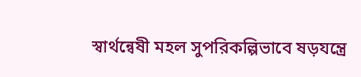স্বার্থন্বেষী মহল সুপরিকল্পিভাবে ষড়যন্ত্রে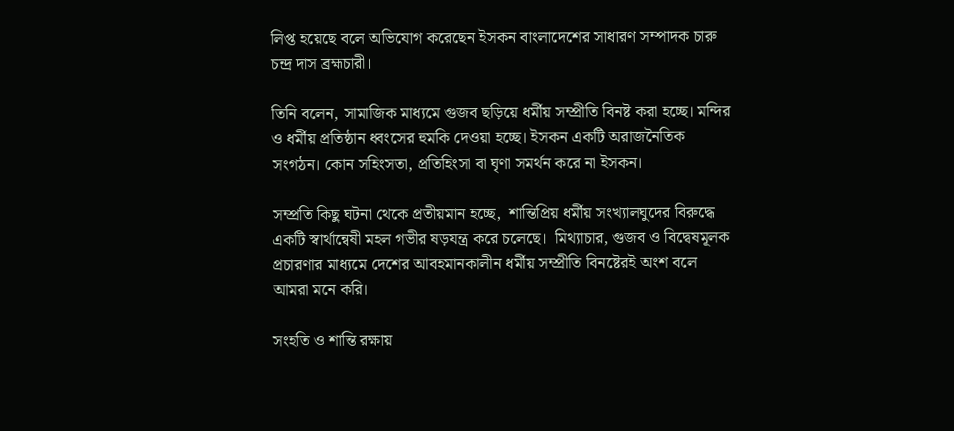লিপ্ত হয়েছে বলে অভিযোগ করেছেন ইসকন বাংলাদেশের সাধারণ সম্পাদক চারু চন্দ্র দাস ব্রহ্মচারী।

তিনি বলেন, সামাজিক মাধ্যমে গুজব ছড়িয়ে ধর্মীয় সম্প্রীতি বিনষ্ট করা হচ্ছে। মন্দির ও ধর্মীয় প্রতিষ্ঠান ধ্বংসের হুমকি দেওয়া হচ্ছে। ইসকন একটি অরাজনৈতিক সংগঠন। কোন সহিংসতা, প্রতিহিংসা বা ঘৃণা সমর্থন করে না ইসকন।

সম্প্রতি কিছু ঘটনা থেকে প্রতীয়মান হচ্ছে,  শান্তিপ্রিয় ধর্মীয় সংখ্যালঘুদের বিরুদ্ধে একটি স্বার্থান্বেষী মহল গভীর ষড়যন্ত্র করে চলেছে।  মিথ্যাচার, গুজব ও বিদ্বেষমূলক প্রচারণার মাধ্যমে দেশের আবহমানকালীন ধর্মীয় সম্প্রীতি বিনষ্টেরই অংশ বলে আমরা মনে করি।

সংহতি ও শান্তি রক্ষায়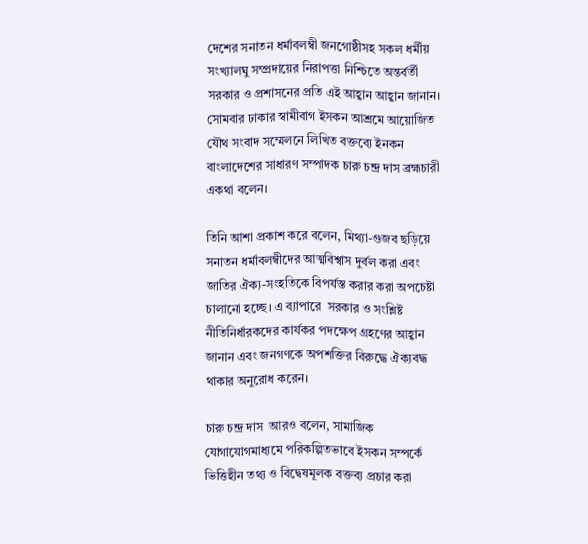দেশের সনাতন ধর্মাবলম্বী জনগোষ্ঠীসহ সকল ধর্মীয় সংখ্যালঘু সম্প্রদায়ের নিরাপত্তা নিশ্চিতে অন্তর্বর্তী সরকার ও প্রশাসনের প্রতি এই আহ্বান আহ্বান জানান। সোমবার ঢাকার স্বামীবাগ ইসকন আশ্রমে আয়োজিত যৌথ সংবাদ সম্মেলনে লিখিত বক্তব্যে ইনকন বাংলাদেশের সাধারণ সম্পাদক চারু চন্দ্র দাস ব্রহ্মচারী একথা বলেন।

তিনি আশা প্রকাশ করে বলেন, মিথ্যা-গুজব ছড়িয়ে সনাতন ধর্মাবলম্বীদের আত্মবিশ্বাস দুর্বল করা এবং জাতির ঐক্য-সংহতিকে বিপর্যস্ত করার করা অপচেষ্টা চালানো হচ্ছে। এ ব্যাপারে  সরকার ও সংশ্লিষ্ট নীতিনির্ধারকদের কার্যকর পদক্ষেপ গ্রহণের আহ্বান জানান এবং জনগণকে অপশক্তির বিরুদ্ধে ঐক্যবদ্ধ থাকার অনুরোধ করেন।

চারু চন্দ্র দাস  আরও বলেন, সামাজিক যোগাযোগমাধ্যমে পরিকল্পিতভাবে ইসকন সম্পর্কে ভিত্তিহীন তথ্য ও বিদ্বেষমূলক বক্তব্য প্রচার করা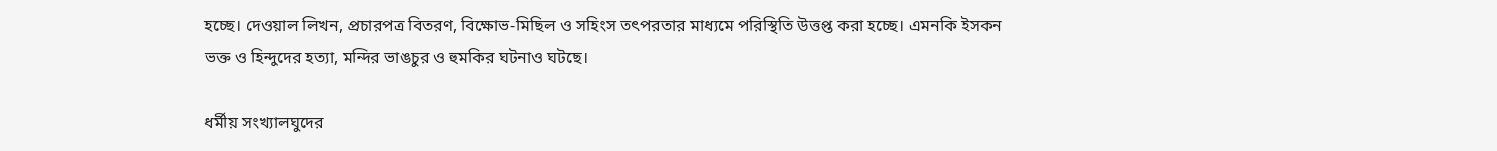হচ্ছে। দেওয়াল লিখন, প্রচারপত্র বিতরণ, বিক্ষোভ-মিছিল ও সহিংস তৎপরতার মাধ্যমে পরিস্থিতি উত্তপ্ত করা হচ্ছে। এমনকি ইসকন ভক্ত ও হিন্দুদের হত্যা, মন্দির ভাঙচুর ও হুমকির ঘটনাও ঘটছে।

ধর্মীয় সংখ্যালঘুদের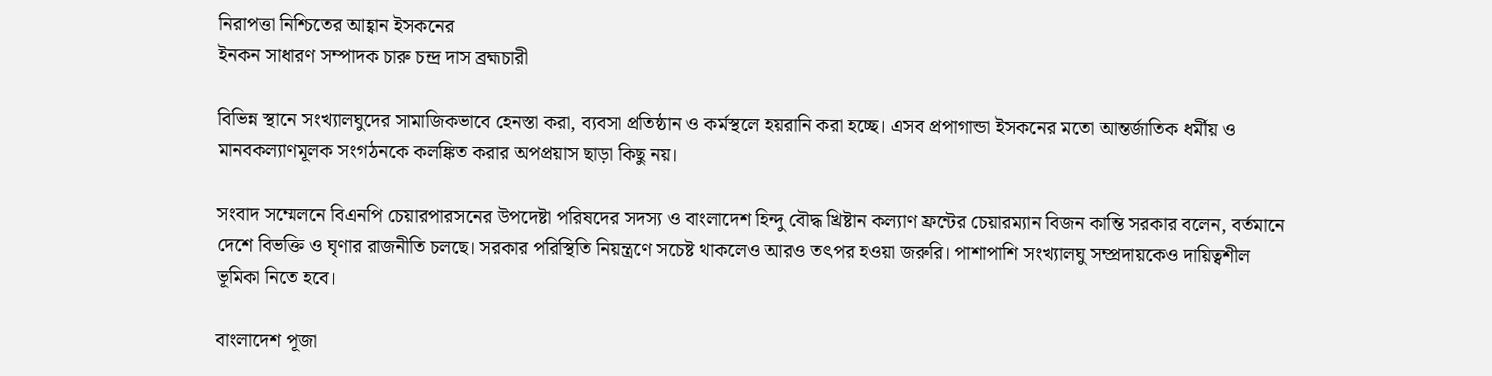নিরাপত্তা নিশ্চিতের আহ্বান ইসকনের
ইনকন সাধারণ সম্পাদক চারু চন্দ্র দাস ব্রহ্মচারী

বিভিন্ন স্থানে সংখ্যালঘুদের সামাজিকভাবে হেনস্তা করা, ব্যবসা প্রতিষ্ঠান ও কর্মস্থলে হয়রানি করা হচ্ছে। এসব প্রপাগান্ডা ইসকনের মতো আন্তর্জাতিক ধর্মীয় ও মানবকল্যাণমূলক সংগঠনকে কলঙ্কিত করার অপপ্রয়াস ছাড়া কিছু নয়।

সংবাদ সম্মেলনে বিএনপি চেয়ারপারসনের উপদেষ্টা পরিষদের সদস্য ও বাংলাদেশ হিন্দু বৌদ্ধ খ্রিষ্টান কল্যাণ ফ্রন্টের চেয়ারম্যান বিজন কান্তি সরকার বলেন, বর্তমানে দেশে বিভক্তি ও ঘৃণার রাজনীতি চলছে। সরকার পরিস্থিতি নিয়ন্ত্রণে সচেষ্ট থাকলেও আরও তৎপর হওয়া জরুরি। পাশাপাশি সংখ্যালঘু সম্প্রদায়কেও দায়িত্বশীল ভূমিকা নিতে হবে।

বাংলাদেশ পূজা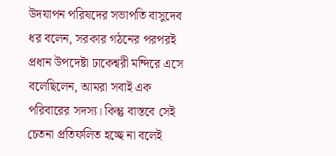উদযাপন পরিষদের সভাপতি বাসুদেব ধর বলেন, সরকার গঠনের পরপরই প্রধান উপদেষ্টা ঢাকেশ্বরী মন্দিরে এসে বলেছিলেন, আমরা সবাই এক পরিবারের সদস্য। কিন্তু বাস্তবে সেই চেতনা প্রতিফলিত হচ্ছে না বলেই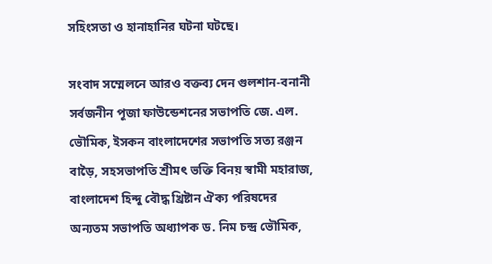সহিংসতা ও হানাহানির ঘটনা ঘটছে।

সংবাদ সম্মেলনে আরও বক্তব্য দেন গুলশান-বনানী সর্বজনীন পূজা ফাউন্ডেশনের সভাপতি জে. এল. ভৌমিক, ইসকন বাংলাদেশের সভাপতি সত্য রঞ্জন বাড়ৈ, সহসভাপতি শ্রীমৎ ভক্তি বিনয় স্বামী মহারাজ, বাংলাদেশ হিন্দু বৌদ্ধ খ্রিষ্টান ঐক্য পরিষদের অন্যতম সভাপতি অধ্যাপক ড. নিম চন্দ্র ভৌমিক,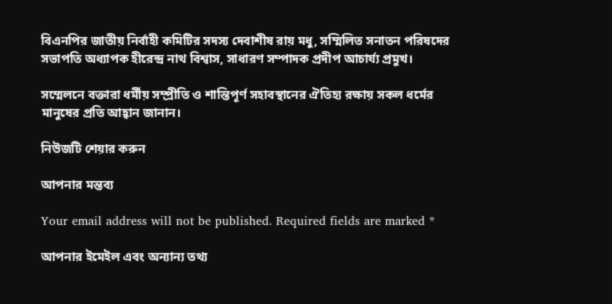বিএনপির জাতীয় নির্বাহী কমিটির সদস্য দেবাশীষ রায় মধু, সম্মিলিত সনাতন পরিষদের সভাপতি অধ্যাপক হীরেন্দ্র নাথ বিশ্বাস, সাধারণ সম্পাদক প্রদীপ আচার্য্য প্রমুখ।

সম্মেলনে বক্তারা ধর্মীয় সম্প্রীতি ও শান্তিপূর্ণ সহাবস্থানের ঐতিহ্য রক্ষায় সকল ধর্মের মানুষের প্রতি আহ্বান জানান।

নিউজটি শেয়ার করুন

আপনার মন্তব্য

Your email address will not be published. Required fields are marked *

আপনার ইমেইল এবং অন্যান্য তথ্য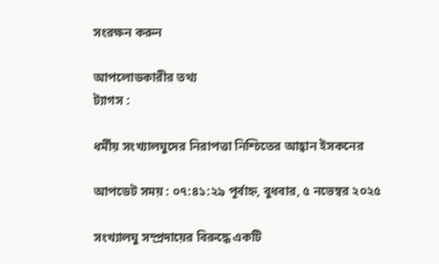সংরক্ষন করুন

আপলোডকারীর তথ্য
ট্যাগস :

ধর্মীয় সংখ্যালঘুদের নিরাপত্তা নিশ্চিতের আহ্বান ইসকনের

আপডেট সময় : ০৭:৪১:২৯ পূর্বাহ্ন, বুধবার, ৫ নভেম্বর ২০২৫

সংখ্যালঘু সম্প্রদায়ের বিরুদ্ধে একটি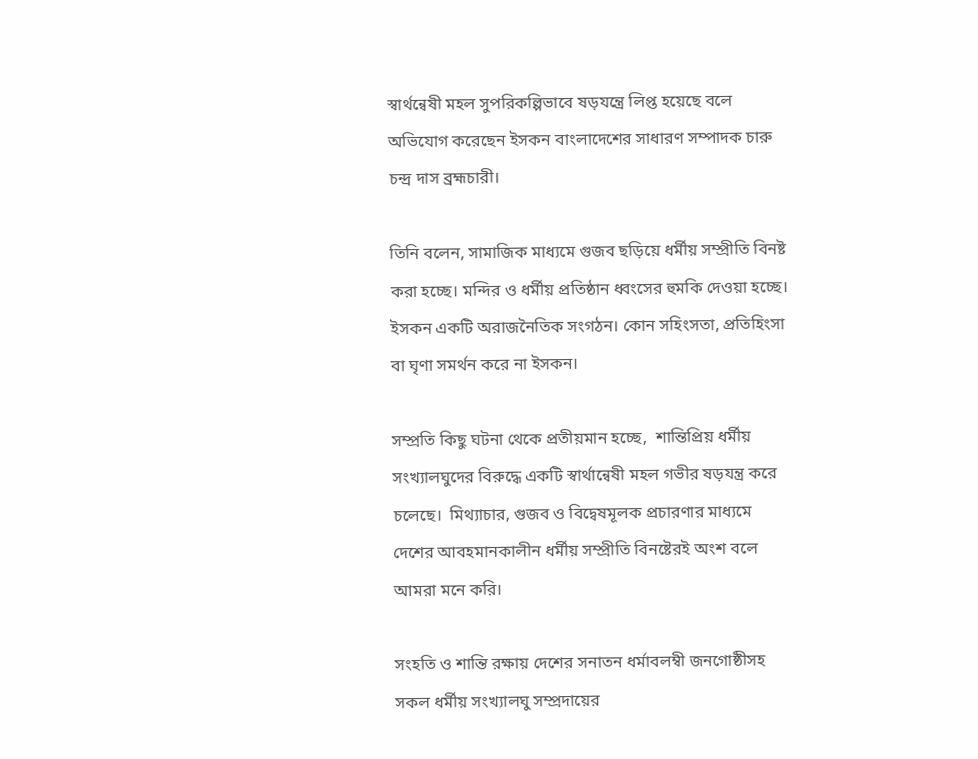স্বার্থন্বেষী মহল সুপরিকল্পিভাবে ষড়যন্ত্রে লিপ্ত হয়েছে বলে অভিযোগ করেছেন ইসকন বাংলাদেশের সাধারণ সম্পাদক চারু চন্দ্র দাস ব্রহ্মচারী।

তিনি বলেন, সামাজিক মাধ্যমে গুজব ছড়িয়ে ধর্মীয় সম্প্রীতি বিনষ্ট করা হচ্ছে। মন্দির ও ধর্মীয় প্রতিষ্ঠান ধ্বংসের হুমকি দেওয়া হচ্ছে। ইসকন একটি অরাজনৈতিক সংগঠন। কোন সহিংসতা, প্রতিহিংসা বা ঘৃণা সমর্থন করে না ইসকন।

সম্প্রতি কিছু ঘটনা থেকে প্রতীয়মান হচ্ছে,  শান্তিপ্রিয় ধর্মীয় সংখ্যালঘুদের বিরুদ্ধে একটি স্বার্থান্বেষী মহল গভীর ষড়যন্ত্র করে চলেছে।  মিথ্যাচার, গুজব ও বিদ্বেষমূলক প্রচারণার মাধ্যমে দেশের আবহমানকালীন ধর্মীয় সম্প্রীতি বিনষ্টেরই অংশ বলে আমরা মনে করি।

সংহতি ও শান্তি রক্ষায় দেশের সনাতন ধর্মাবলম্বী জনগোষ্ঠীসহ সকল ধর্মীয় সংখ্যালঘু সম্প্রদায়ের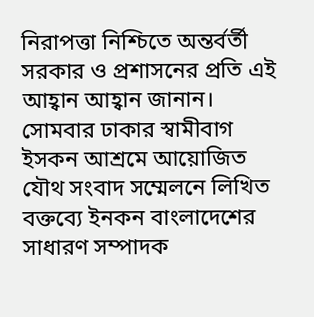নিরাপত্তা নিশ্চিতে অন্তর্বর্তী সরকার ও প্রশাসনের প্রতি এই আহ্বান আহ্বান জানান। সোমবার ঢাকার স্বামীবাগ ইসকন আশ্রমে আয়োজিত যৌথ সংবাদ সম্মেলনে লিখিত বক্তব্যে ইনকন বাংলাদেশের সাধারণ সম্পাদক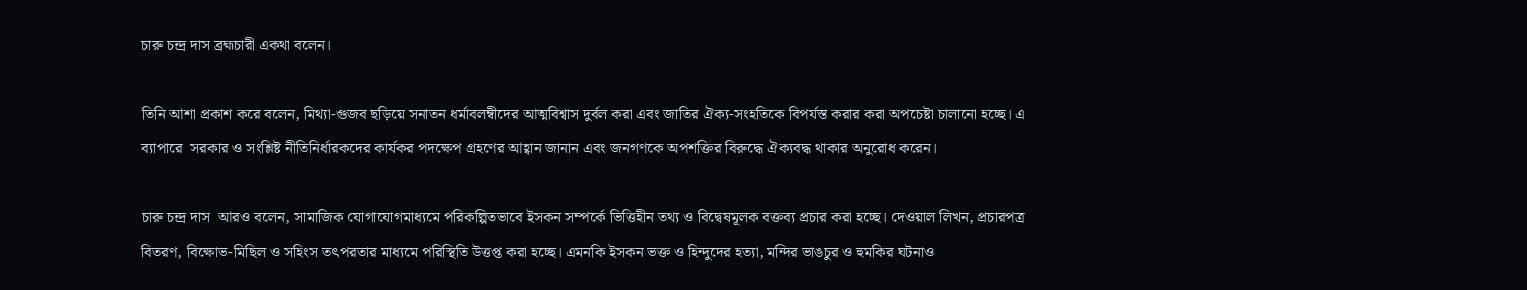চারু চন্দ্র দাস ব্রহ্মচারী একথা বলেন।

তিনি আশা প্রকাশ করে বলেন, মিথ্যা-গুজব ছড়িয়ে সনাতন ধর্মাবলম্বীদের আত্মবিশ্বাস দুর্বল করা এবং জাতির ঐক্য-সংহতিকে বিপর্যস্ত করার করা অপচেষ্টা চালানো হচ্ছে। এ ব্যাপারে  সরকার ও সংশ্লিষ্ট নীতিনির্ধারকদের কার্যকর পদক্ষেপ গ্রহণের আহ্বান জানান এবং জনগণকে অপশক্তির বিরুদ্ধে ঐক্যবদ্ধ থাকার অনুরোধ করেন।

চারু চন্দ্র দাস  আরও বলেন, সামাজিক যোগাযোগমাধ্যমে পরিকল্পিতভাবে ইসকন সম্পর্কে ভিত্তিহীন তথ্য ও বিদ্বেষমূলক বক্তব্য প্রচার করা হচ্ছে। দেওয়াল লিখন, প্রচারপত্র বিতরণ, বিক্ষোভ-মিছিল ও সহিংস তৎপরতার মাধ্যমে পরিস্থিতি উত্তপ্ত করা হচ্ছে। এমনকি ইসকন ভক্ত ও হিন্দুদের হত্যা, মন্দির ভাঙচুর ও হুমকির ঘটনাও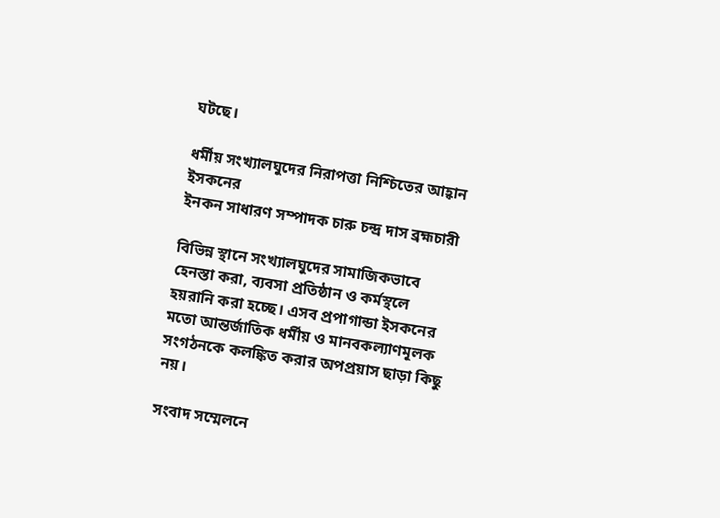ঘটছে।

ধর্মীয় সংখ্যালঘুদের নিরাপত্তা নিশ্চিতের আহ্বান ইসকনের
ইনকন সাধারণ সম্পাদক চারু চন্দ্র দাস ব্রহ্মচারী

বিভিন্ন স্থানে সংখ্যালঘুদের সামাজিকভাবে হেনস্তা করা, ব্যবসা প্রতিষ্ঠান ও কর্মস্থলে হয়রানি করা হচ্ছে। এসব প্রপাগান্ডা ইসকনের মতো আন্তর্জাতিক ধর্মীয় ও মানবকল্যাণমূলক সংগঠনকে কলঙ্কিত করার অপপ্রয়াস ছাড়া কিছু নয়।

সংবাদ সম্মেলনে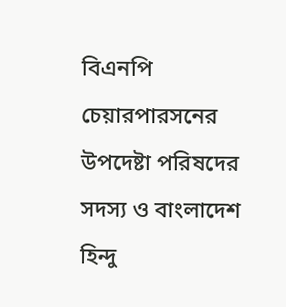বিএনপি চেয়ারপারসনের উপদেষ্টা পরিষদের সদস্য ও বাংলাদেশ হিন্দু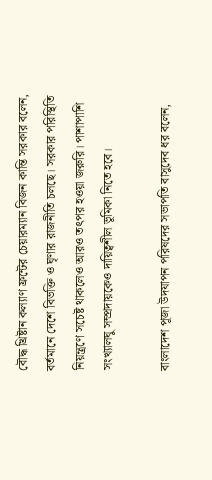বৌদ্ধ খ্রিষ্টান কল্যাণ ফ্রন্টের চেয়ারম্যান বিজন কান্তি সরকার বলেন, বর্তমানে দেশে বিভক্তি ও ঘৃণার রাজনীতি চলছে। সরকার পরিস্থিতি নিয়ন্ত্রণে সচেষ্ট থাকলেও আরও তৎপর হওয়া জরুরি। পাশাপাশি সংখ্যালঘু সম্প্রদায়কেও দায়িত্বশীল ভূমিকা নিতে হবে।

বাংলাদেশ পূজা উদযাপন পরিষদের সভাপতি বাসুদেব ধর বলেন,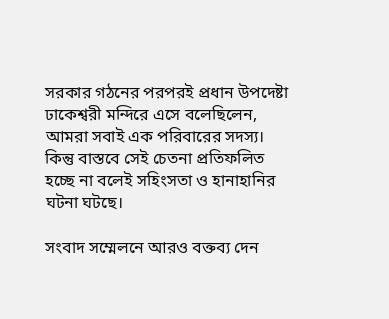সরকার গঠনের পরপরই প্রধান উপদেষ্টা ঢাকেশ্বরী মন্দিরে এসে বলেছিলেন, আমরা সবাই এক পরিবারের সদস্য। কিন্তু বাস্তবে সেই চেতনা প্রতিফলিত হচ্ছে না বলেই সহিংসতা ও হানাহানির ঘটনা ঘটছে।

সংবাদ সম্মেলনে আরও বক্তব্য দেন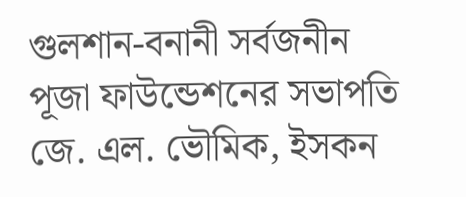গুলশান-বনানী সর্বজনীন পূজা ফাউন্ডেশনের সভাপতি জে. এল. ভৌমিক, ইসকন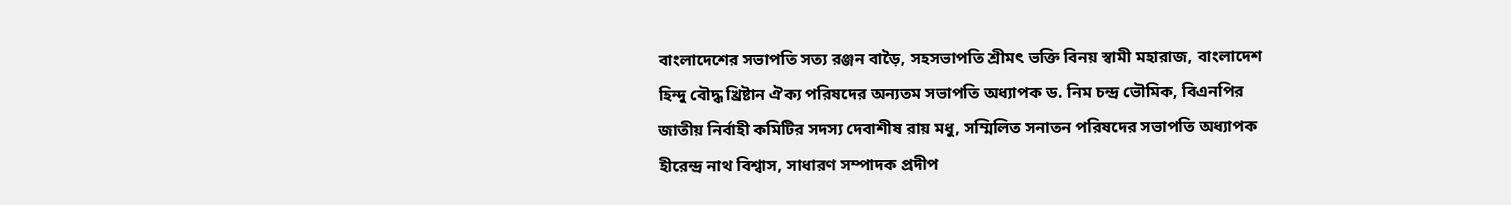বাংলাদেশের সভাপতি সত্য রঞ্জন বাড়ৈ, সহসভাপতি শ্রীমৎ ভক্তি বিনয় স্বামী মহারাজ, বাংলাদেশ হিন্দু বৌদ্ধ খ্রিষ্টান ঐক্য পরিষদের অন্যতম সভাপতি অধ্যাপক ড. নিম চন্দ্র ভৌমিক, বিএনপির জাতীয় নির্বাহী কমিটির সদস্য দেবাশীষ রায় মধু, সম্মিলিত সনাতন পরিষদের সভাপতি অধ্যাপক হীরেন্দ্র নাথ বিশ্বাস, সাধারণ সম্পাদক প্রদীপ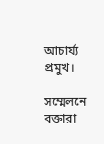আচার্য্য প্রমুখ।

সম্মেলনে বক্তারা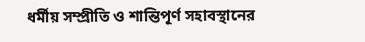ধর্মীয় সম্প্রীতি ও শান্তিপূর্ণ সহাবস্থানের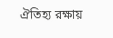ঐতিহ্য রক্ষায়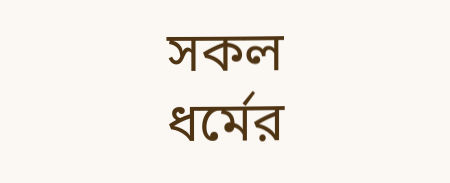সকল ধর্মের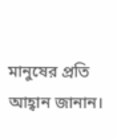মানুষের প্রতি আহ্বান জানান।